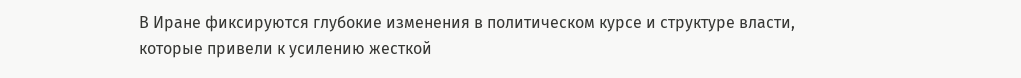В Иране фиксируются глубокие изменения в политическом курсе и структуре власти, которые привели к усилению жесткой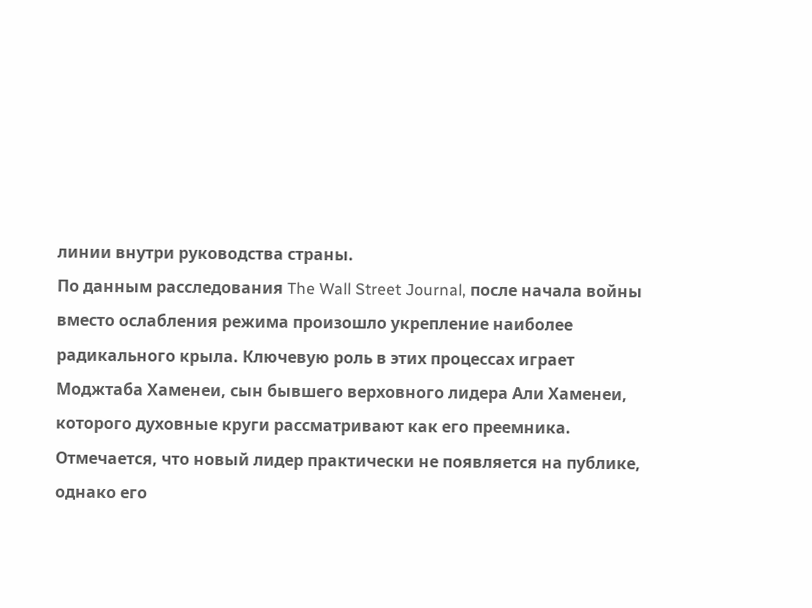линии внутри руководства страны.
По данным расследования The Wall Street Journal, после начала войны вместо ослабления режима произошло укрепление наиболее радикального крыла. Ключевую роль в этих процессах играет Моджтаба Хаменеи, сын бывшего верховного лидера Али Хаменеи, которого духовные круги рассматривают как его преемника.
Отмечается, что новый лидер практически не появляется на публике, однако его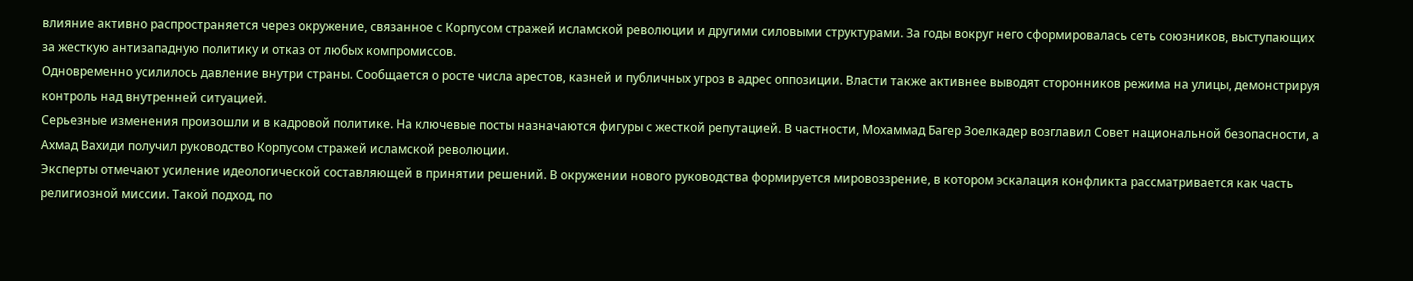влияние активно распространяется через окружение, связанное с Корпусом стражей исламской революции и другими силовыми структурами. За годы вокруг него сформировалась сеть союзников, выступающих за жесткую антизападную политику и отказ от любых компромиссов.
Одновременно усилилось давление внутри страны. Сообщается о росте числа арестов, казней и публичных угроз в адрес оппозиции. Власти также активнее выводят сторонников режима на улицы, демонстрируя контроль над внутренней ситуацией.
Серьезные изменения произошли и в кадровой политике. На ключевые посты назначаются фигуры с жесткой репутацией. В частности, Мохаммад Багер Зоелкадер возглавил Совет национальной безопасности, а Ахмад Вахиди получил руководство Корпусом стражей исламской революции.
Эксперты отмечают усиление идеологической составляющей в принятии решений. В окружении нового руководства формируется мировоззрение, в котором эскалация конфликта рассматривается как часть религиозной миссии. Такой подход, по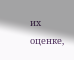их оценке,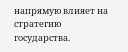напрямую влияет на стратегию государства.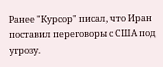Ранее "Курсор" писал, что Иран поставил переговоры с США под угрозу.